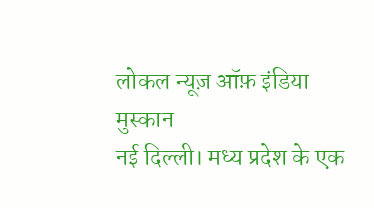लोकल न्यूज़ ऑफ़ इंडिया
मुस्कान
नई दिल्ली। मध्य प्रदेश के एक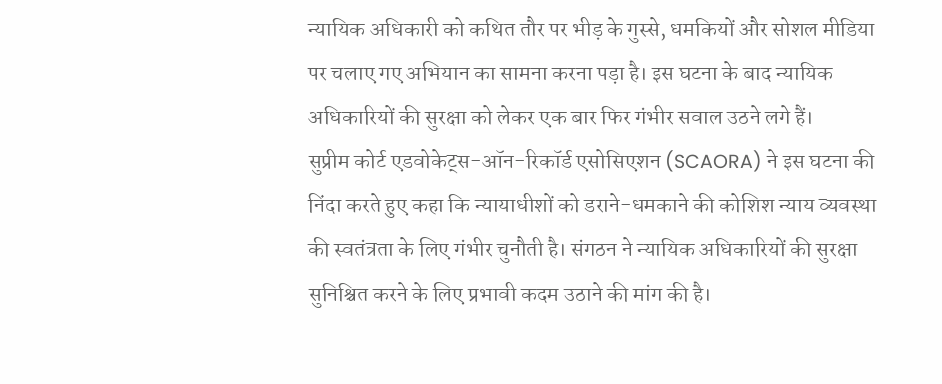न्यायिक अधिकारी को कथित तौर पर भीड़ के गुस्से, धमकियों और सोशल मीडिया पर चलाए गए अभियान का सामना करना पड़ा है। इस घटना के बाद न्यायिक अधिकारियों की सुरक्षा को लेकर एक बार फिर गंभीर सवाल उठने लगे हैं।
सुप्रीम कोर्ट एडवोकेट्स-ऑन-रिकॉर्ड एसोसिएशन (SCAORA) ने इस घटना की निंदा करते हुए कहा कि न्यायाधीशों को डराने-धमकाने की कोशिश न्याय व्यवस्था की स्वतंत्रता के लिए गंभीर चुनौती है। संगठन ने न्यायिक अधिकारियों की सुरक्षा सुनिश्चित करने के लिए प्रभावी कदम उठाने की मांग की है।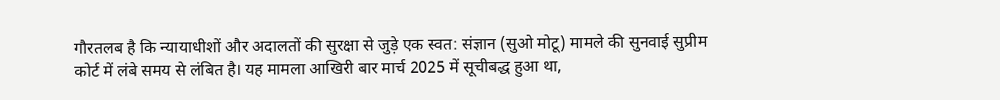गौरतलब है कि न्यायाधीशों और अदालतों की सुरक्षा से जुड़े एक स्वत: संज्ञान (सुओ मोटू) मामले की सुनवाई सुप्रीम कोर्ट में लंबे समय से लंबित है। यह मामला आखिरी बार मार्च 2025 में सूचीबद्ध हुआ था,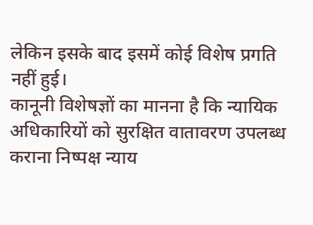लेकिन इसके बाद इसमें कोई विशेष प्रगति नहीं हुई।
कानूनी विशेषज्ञों का मानना है कि न्यायिक अधिकारियों को सुरक्षित वातावरण उपलब्ध कराना निष्पक्ष न्याय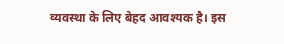व्यवस्था के लिए बेहद आवश्यक है। इस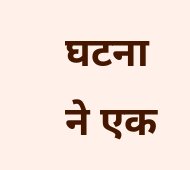घटना ने एक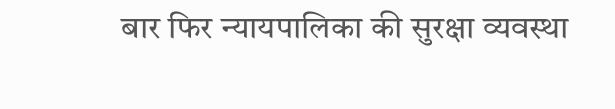बार फिर न्यायपालिका की सुरक्षा व्यवस्था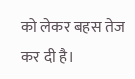को लेकर बहस तेज कर दी है।